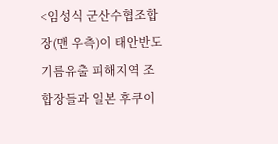<임성식 군산수협조합장(맨 우측)이 태안반도 기름유출 피해지역 조합장들과 일본 후쿠이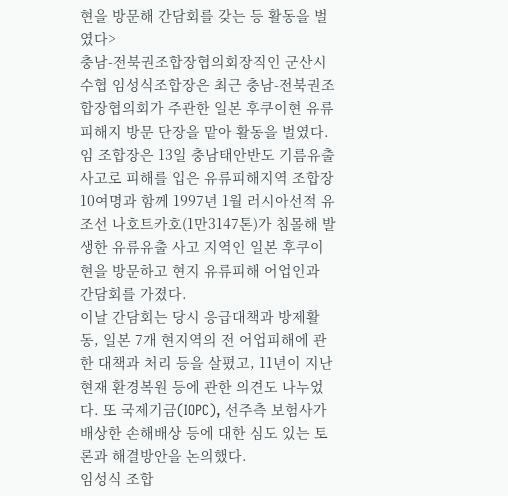현을 방문해 간담회를 갖는 등 활동을 벌였다>
충남-전북권조합장협의회장직인 군산시수협 임성식조합장은 최근 충남-전북권조합장협의회가 주관한 일본 후쿠이현 유류피해지 방문 단장을 맡아 활동을 벌였다.
임 조합장은 13일 충남태안반도 기름유출사고로 피해를 입은 유류피해지역 조합장 10여명과 함께 1997년 1월 러시아선적 유조선 나호트카호(1만3147톤)가 침몰해 발생한 유류유출 사고 지역인 일본 후쿠이현을 방문하고 현지 유류피해 어업인과 간담회를 가졌다.
이날 간담회는 당시 응급대책과 방제활동, 일본 7개 현지역의 전 어업피해에 관한 대책과 처리 등을 살폈고, 11년이 지난 현재 환경복원 등에 관한 의견도 나누었다. 또 국제기금(IOPC), 선주측 보험사가 배상한 손해배상 등에 대한 심도 있는 토론과 해결방안을 논의했다.
임성식 조합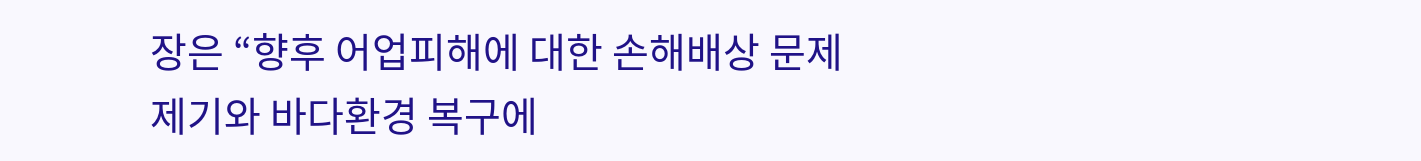장은 “향후 어업피해에 대한 손해배상 문제 제기와 바다환경 복구에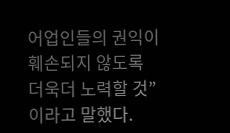어업인들의 권익이 훼손되지 않도록 더욱더 노력할 것”이라고 말했다.